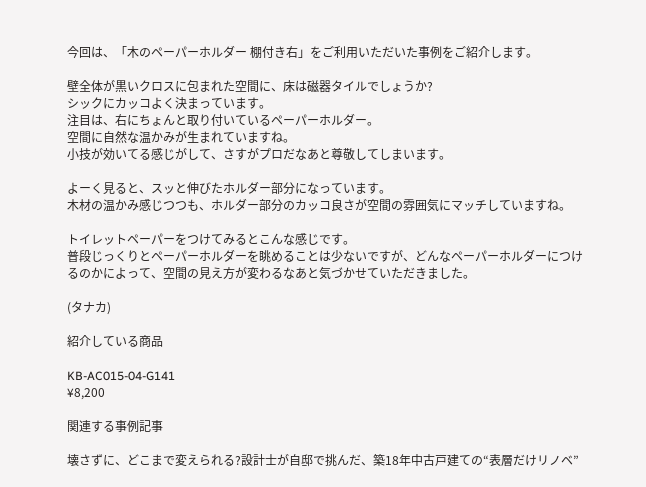今回は、「木のペーパーホルダー 棚付き右」をご利用いただいた事例をご紹介します。

壁全体が黒いクロスに包まれた空間に、床は磁器タイルでしょうか?
シックにカッコよく決まっています。
注目は、右にちょんと取り付いているペーパーホルダー。
空間に自然な温かみが生まれていますね。
小技が効いてる感じがして、さすがプロだなあと尊敬してしまいます。

よーく見ると、スッと伸びたホルダー部分になっています。
木材の温かみ感じつつも、ホルダー部分のカッコ良さが空間の雰囲気にマッチしていますね。

トイレットペーパーをつけてみるとこんな感じです。
普段じっくりとペーパーホルダーを眺めることは少ないですが、どんなペーパーホルダーにつけるのかによって、空間の見え方が変わるなあと気づかせていただきました。

(タナカ)

紹介している商品

KB-AC015-04-G141
¥8,200

関連する事例記事

壊さずに、どこまで変えられる?設計士が自邸で挑んだ、築18年中古戸建ての“表層だけリノベ”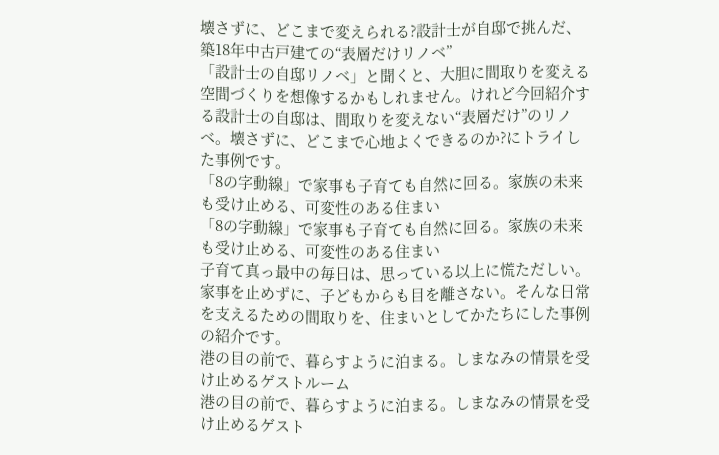壊さずに、どこまで変えられる?設計士が自邸で挑んだ、築18年中古戸建ての“表層だけリノベ”
「設計士の自邸リノベ」と聞くと、大胆に間取りを変える空間づくりを想像するかもしれません。けれど今回紹介する設計士の自邸は、間取りを変えない“表層だけ”のリノベ。壊さずに、どこまで心地よくできるのか?にトライした事例です。
「8の字動線」で家事も子育ても自然に回る。家族の未来も受け止める、可変性のある住まい
「8の字動線」で家事も子育ても自然に回る。家族の未来も受け止める、可変性のある住まい
子育て真っ最中の毎日は、思っている以上に慌ただしい。家事を止めずに、子どもからも目を離さない。そんな日常を支えるための間取りを、住まいとしてかたちにした事例の紹介です。
港の目の前で、暮らすように泊まる。しまなみの情景を受け止めるゲストルーム
港の目の前で、暮らすように泊まる。しまなみの情景を受け止めるゲスト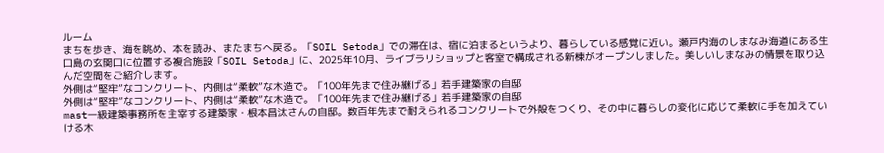ルーム
まちを歩き、海を眺め、本を読み、またまちへ戻る。「SOIL Setoda」での滞在は、宿に泊まるというより、暮らしている感覚に近い。瀬戸内海のしまなみ海道にある生口島の玄関口に位置する複合施設「SOIL Setoda」に、2025年10月、ライブラリショップと客室で構成される新棟がオープンしました。美しいしまなみの情景を取り込んだ空間をご紹介します。
外側は“堅牢”なコンクリート、内側は“柔軟”な木造で。「100年先まで住み継げる」若手建築家の自邸
外側は“堅牢”なコンクリート、内側は“柔軟”な木造で。「100年先まで住み継げる」若手建築家の自邸
mast一級建築事務所を主宰する建築家・根本昌汰さんの自邸。数百年先まで耐えられるコンクリートで外殻をつくり、その中に暮らしの変化に応じて柔軟に手を加えていける木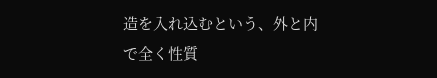造を入れ込むという、外と内で全く性質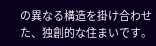の異なる構造を掛け合わせた、独創的な住まいです。